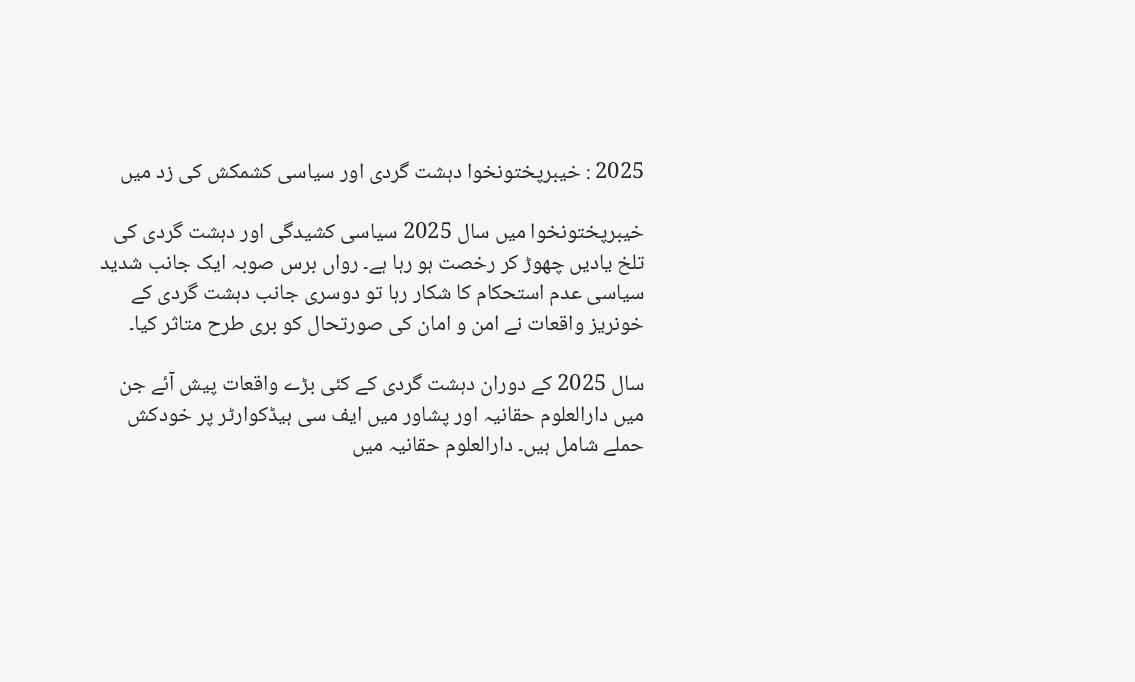2025 : خیبرپختونخوا دہشت گردی اور سیاسی کشمکش کی زد میں

خیبرپختونخوا میں سال 2025 سیاسی کشیدگی اور دہشت گردی کی تلخ یادیں چھوڑ کر رخصت ہو رہا ہے۔ رواں برس صوبہ ایک جانب شدید سیاسی عدم استحکام کا شکار رہا تو دوسری جانب دہشت گردی کے خونریز واقعات نے امن و امان کی صورتحال کو بری طرح متاثر کیا۔

سال 2025 کے دوران دہشت گردی کے کئی بڑے واقعات پیش آئے جن میں دارالعلوم حقانیہ اور پشاور میں ایف سی ہیڈکوارٹر پر خودکش حملے شامل ہیں۔ دارالعلوم حقانیہ میں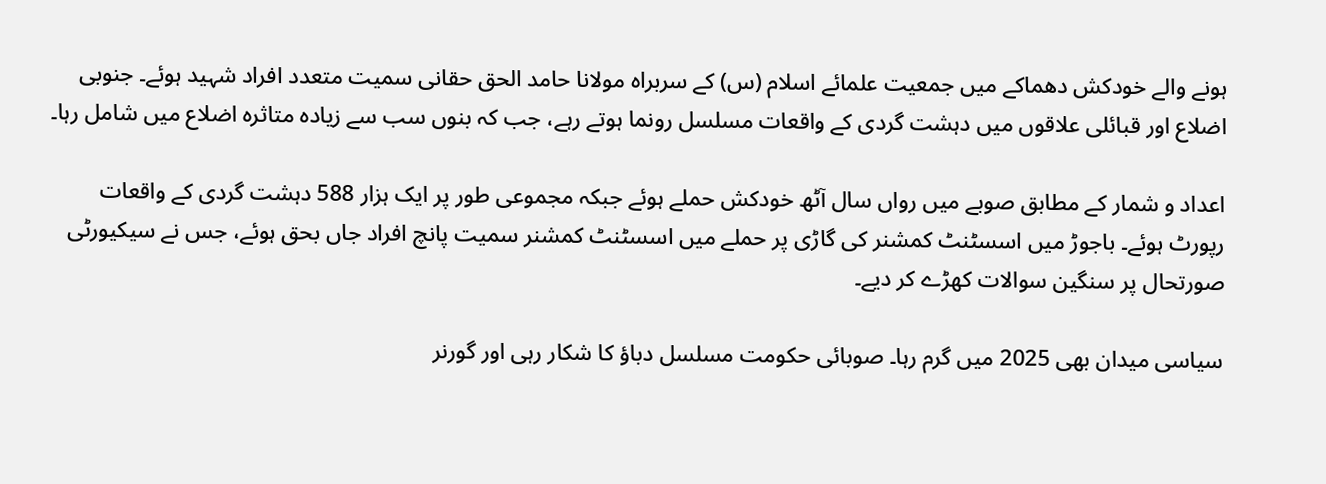ہونے والے خودکش دھماکے میں جمعیت علمائے اسلام (س) کے سربراہ مولانا حامد الحق حقانی سمیت متعدد افراد شہید ہوئے۔ جنوبی اضلاع اور قبائلی علاقوں میں دہشت گردی کے واقعات مسلسل رونما ہوتے رہے، جب کہ بنوں سب سے زیادہ متاثرہ اضلاع میں شامل رہا۔

اعداد و شمار کے مطابق صوبے میں رواں سال آٹھ خودکش حملے ہوئے جبکہ مجموعی طور پر ایک ہزار 588 دہشت گردی کے واقعات رپورٹ ہوئے۔ باجوڑ میں اسسٹنٹ کمشنر کی گاڑی پر حملے میں اسسٹنٹ کمشنر سمیت پانچ افراد جاں بحق ہوئے، جس نے سیکیورٹی صورتحال پر سنگین سوالات کھڑے کر دیے۔

سیاسی میدان بھی 2025 میں گرم رہا۔ صوبائی حکومت مسلسل دباؤ کا شکار رہی اور گورنر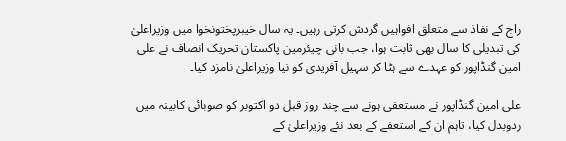راج کے نفاذ سے متعلق افواہیں گردش کرتی رہیں۔ یہ سال خیبرپختونخوا میں وزیراعلیٰ کی تبدیلی کا سال بھی ثابت ہوا، جب بانی چیئرمین پاکستان تحریک انصاف نے علی امین گنڈاپور کو عہدے سے ہٹا کر سہیل آفریدی کو نیا وزیراعلیٰ نامزد کیا۔

علی امین گنڈاپور نے مستعفی ہونے سے چند روز قبل دو اکتوبر کو صوبائی کابینہ میں ردوبدل کیا، تاہم ان کے استعفے کے بعد نئے وزیراعلیٰ کے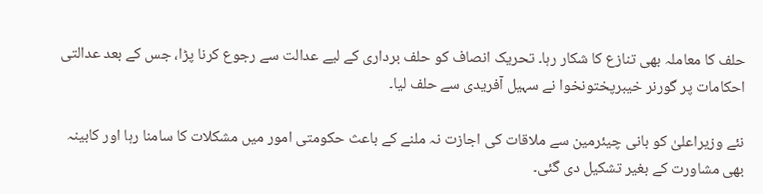حلف کا معاملہ بھی تنازع کا شکار رہا۔ تحریک انصاف کو حلف برداری کے لیے عدالت سے رجوع کرنا پڑا، جس کے بعد عدالتی احکامات پر گورنر خیبرپختونخوا نے سہیل آفریدی سے حلف لیا۔

نئے وزیراعلیٰ کو بانی چیئرمین سے ملاقات کی اجازت نہ ملنے کے باعث حکومتی امور میں مشکلات کا سامنا رہا اور کابینہ بھی مشاورت کے بغیر تشکیل دی گئی۔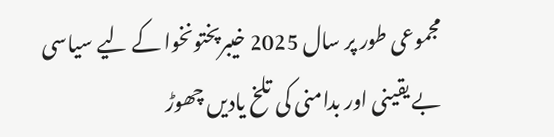مجموعی طور پر سال 2025 خیبرپختونخوا کے لیے سیاسی بے یقینی اور بدامنی کی تلخ یادیں چھوڑ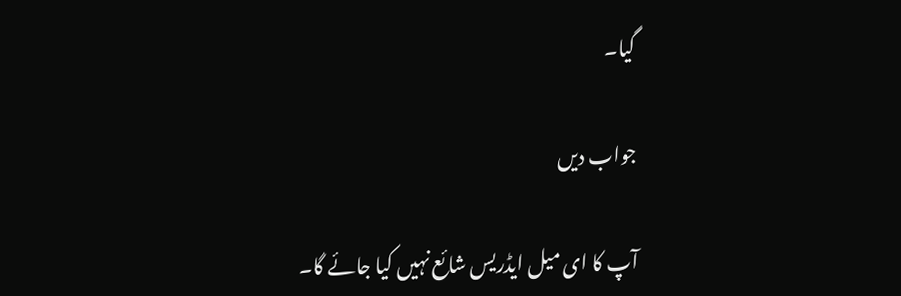گیا۔

جواب دیں

آپ کا ای میل ایڈریس شائع نہیں کیا جائے گا۔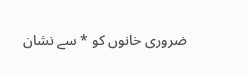ضروری خانوں کو * سے نشان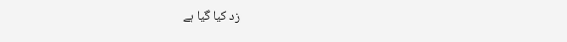زد کیا گیا ہے